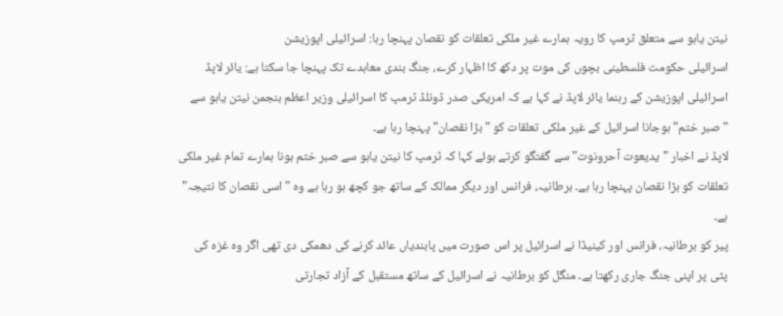نیتن یاہو سے متعلق ٹرمپ کا رویہ ہمارے غیر ملکی تعلقات کو نقصان پہنچا رہا: اسرائیلی اپوزیشن
اسرائیلی حکومت فلسطینی بچوں کی موت پر دکھ کا اظہار کرے، جنگ بندی معاہدے تک پہنچا جا سکتا ہے: یائر لاپڈ
اسرائیلی اپوزیشن کے رہنما یائر لاپڈ نے کہا ہے کہ امریکی صدر ڈونلڈ ٹرمپ کا اسرائیلی وزیر اعظم بنجمن نیتن یاہو سے "صبر ختم" ہوجانا اسرائیل کے غیر ملکی تعلقات کو "بڑا نقصان" پہنچا رہا ہے۔
لاپڈ نے اخبار "یدیعوت آحرونوت" سے گفتگو کرتے ہوئے کہا کہ ٹرمپ کا نیتن یاہو سے صبر ختم ہونا ہمارے تمام غیر ملکی تعلقات کو بڑا نقصان پہنچا رہا ہے۔ برطانیہ، فرانس اور دیگر ممالک کے ساتھ جو کچھ ہو رہا ہے وہ "اسی نقصان کا نتیجہ" ہے۔
پیر کو برطانیہ، فرانس اور کینیڈا نے اسرائیل پر اس صورت میں پابندیاں عائد کرنے کی دھمکی دی تھی اگر وہ غزہ کی پٹی پر اپنی جنگ جاری رکھتا ہے۔ منگل کو برطانیہ نے اسرائیل کے ساتھ مستقبل کے آزاد تجارتی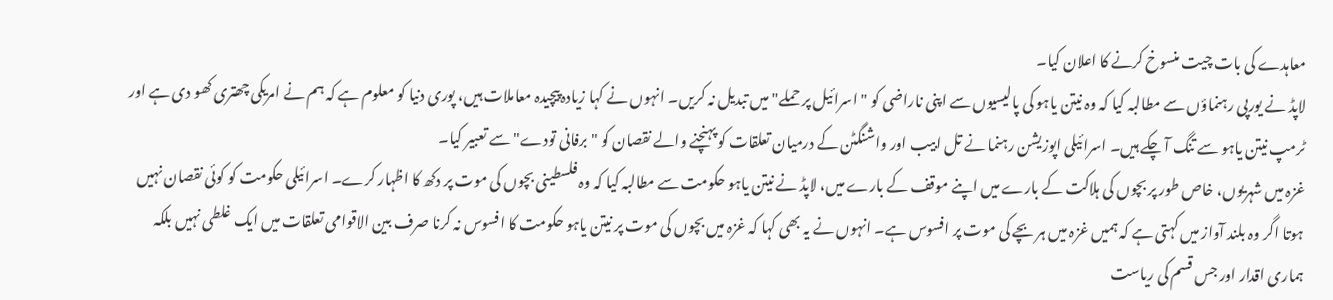معاہدے کی بات چیت منسوخ کرنے کا اعلان کیا۔
لاپڈ نے یورپی رہنماؤں سے مطالبہ کیا کہ وہ نیتن یاہو کی پالیسیوں سے اپنی ناراضی کو "اسرائیل پر حملے" میں تبدیل نہ کریں۔ انہوں نے کہا زیادہ پیچیدہ معاملات ہیں، پوری دنیا کو معلوم ہے کہ ہم نے امریکی چھتری کھو دی ہے اور ٹرمپ نیتن یاہو سے تنگ آ چکے ہیں۔ اسرائیلی اپوزیشن رہنما نے تل ابیب اور واشنگٹن کے درمیان تعلقات کو پہنچنے والے نقصان کو "برفانی تودے" سے تعبیر کیا۔
غزہ میں شہریوں، خاص طور پر بچوں کی ہلاکت کے بارے میں اپنے موقف کے بارے میں، لاپڈ نے نیتن یاہو حکومت سے مطالبہ کیا کہ وہ فلسطینی بچوں کی موت پر دکھ کا اظہار کرے۔ اسرائیلی حکومت کو کوئی نقصان نہیں ہوتا اگر وہ بلند آواز میں کہتی ہے کہ ہمیں غزہ میں ہر بچے کی موت پر افسوس ہے۔ انہوں نے یہ بھی کہا کہ غزہ میں بچوں کی موت پر نیتن یاہو حکومت کا افسوس نہ کرنا صرف بین الاقوامی تعلقات میں ایک غلطی نہیں بلکہ ہماری اقدار اور جس قسم کی ریاست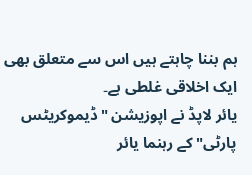ہم بننا چاہتے ہیں اس سے متعلق بھی ایک اخلاقی غلطی ہے۔
یائر لاپڈ نے اپوزیشن "ڈیموکریٹس پارٹی" کے رہنما یائر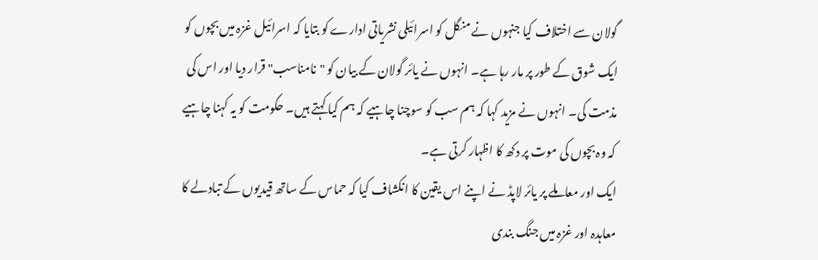گولان سے اختلاف کیا جنہوں نے منگل کو اسرائیلی نشریاتی ادارے کو بتایا کہ اسرائیل غزہ میں بچوں کو ایک شوق کے طور پر مار رہا ہے۔ انہوں نے یائر گولان کے بیان کو "نامناسب" قرار دیا اور اس کی مذمت کی۔ انہوں نے مزید کہا کہ ہم سب کو سوچنا چاہیے کہ ہم کیا کہتے ہیں۔ حکومت کو یہ کہنا چاہیے کہ وہ بچوں کی موت پر دکھ کا اظہار کرتی ہے۔
ایک اور معاملے پر یائر لاپڈ نے اپنے اس یقین کا انکشاف کیا کہ حماس کے ساتھ قیدیوں کے تبادلے کا معاہدہ اور غزہ میں جنگ بندی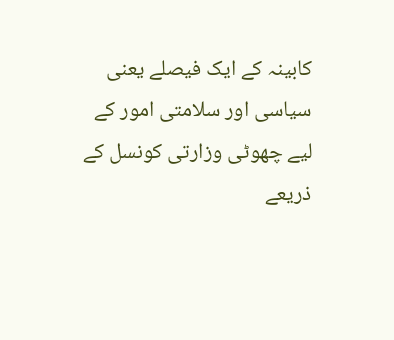کابینہ کے ایک فیصلے یعنی سیاسی اور سلامتی امور کے لیے چھوٹی وزارتی کونسل کے ذریعے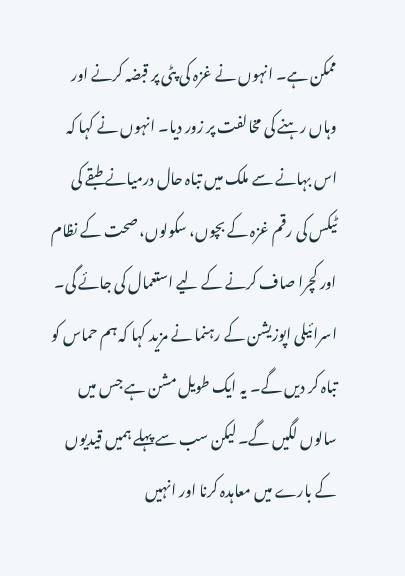ممکن ہے۔ انہوں نے غزہ کی پٹی پر قبضہ کرنے اور وہاں رہنے کی مخالفت پر زور دیا۔ انہوں نے کہا کہ اس بہانے سے ملک میں تباہ حال درمیانے طبقے کی ٹیکس کی رقم غزہ کے بچوں، سکولوں، صحت کے نظام اور کچرا صاف کرنے کے لیے استعمال کی جائے گی۔
اسرائیلی اپوزیشن کے رہنما نے مزید کہا کہ ہم حماس کو تباہ کر دیں گے۔ یہ ایک طویل مشن ہے جس میں سالوں لگیں گے۔ لیکن سب سے پہلے ہمیں قیدیوں کے بارے میں معاہدہ کرنا اور انہیں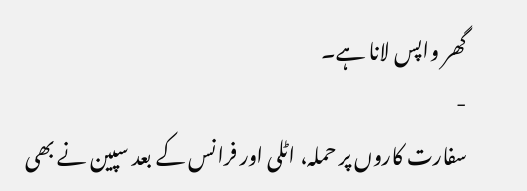گھر واپس لانا ہے۔
-
سفارت کاروں پر حملہ، اٹلی اور فرانس کے بعد سپین نے بھی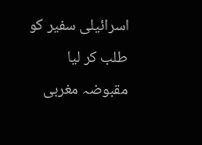اسرائیلی سفیر کو طلب کر لیا
مقبوضہ مغربی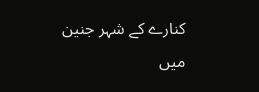کنارے کے شہر جنین میں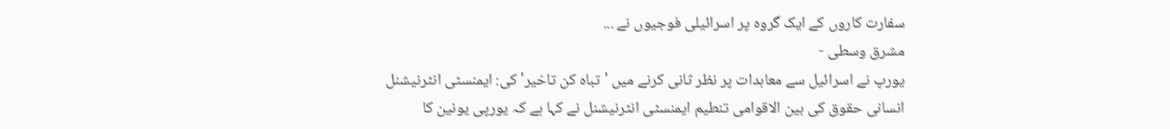سفارت کاروں کے ایک گروہ پر اسرائیلی فوجیوں نے ...
مشرق وسطی -
یورپ نے اسرائیل سے معاہدات پر نظر ثانی کرنے میں 'تباہ کن تاخیر' کی: ایمنسٹی انٹرنیشنل
انسانی حقوق کی بین الاقوامی تنطیم ایمنسٹی انٹرنیشنل نے کہا ہے کہ یورپی یونین کا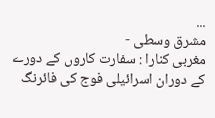...
مشرق وسطی -
مغربی کنارا : سفارت کاروں کے دورے کے دوران اسرائیلی فوج کی فائرنگ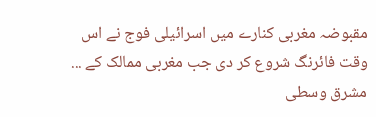مقبوضہ مغربی کنارے میں اسرائیلی فوج نے اس وقت فائرنگ شروع کر دی جب مغربی ممالک کے ...
مشرق وسطی